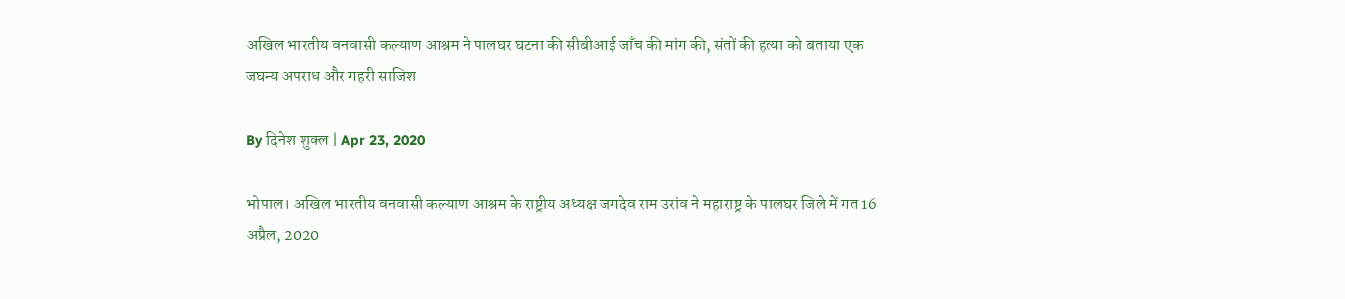अखिल भारतीय वनवासी कल्याण आश्रम ने पालघर घटना की सीबीआई जाँच की मांग की, संतों की हत्या को बताया एक जघन्य अपराध और गहरी साजिश

By दिनेश शुक्ल | Apr 23, 2020

भोपाल। अखिल भारतीय वनवासी कल्याण आश्रम के राष्ट्रीय अध्यक्ष जगदेव राम उरांव ने महाराष्ट्र के पालघर जिले में गत 16 अप्रैल, 2020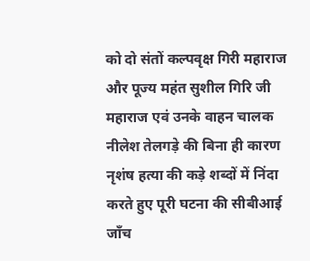को दो संतों कल्पवृक्ष गिरी महाराज और पूज्य महंत सुशील गिरि जी महाराज एवं उनके वाहन चालक नीलेश तेलगड़े की बिना ही कारण नृशंष हत्या की कड़े शब्दों में निंदा करते हुए पूरी घटना की सीबीआई जाँच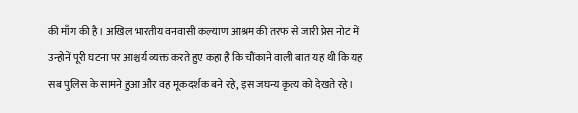की माँग की है। अखिल भारतीय वनवासी कल्याण आश्रम की तरफ से जारी प्रेस नोट में उन्होनें पूरी घटना पर आश्चर्य व्यक्त करते हुए कहा है कि चौंकाने वाली बात यह थी कि यह सब पुलिस के सामने हुआ और वह मूकदर्शक बने रहे, इस जघन्य कृत्य को देखते रहे।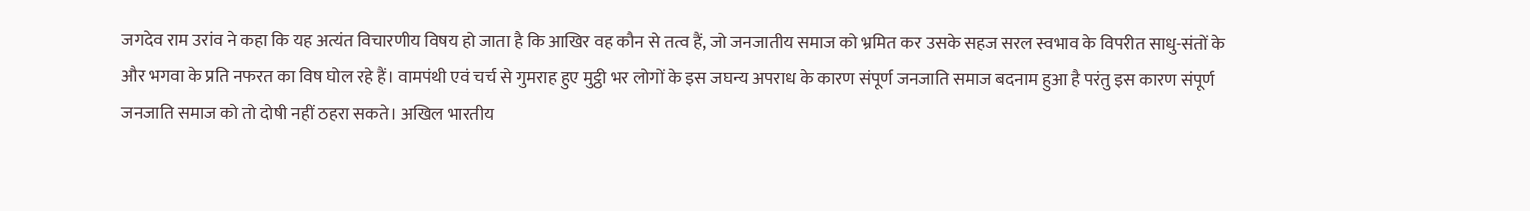जगदेव राम उरांव ने कहा कि यह अत्यंत विचारणीय विषय हो जाता है कि आखिर वह कौन से तत्व हैं, जो जनजातीय समाज को भ्रमित कर उसके सहज सरल स्वभाव के विपरीत साधु-संतों के और भगवा के प्रति नफरत का विष घोल रहे हैं। वामपंथी एवं चर्च से गुमराह हुए मुट्ठी भर लोगों के इस जघन्य अपराध के कारण संपूर्ण जनजाति समाज बदनाम हुआ है परंतु इस कारण संपूर्ण जनजाति समाज को तो दोषी नहीं ठहरा सकते। अखिल भारतीय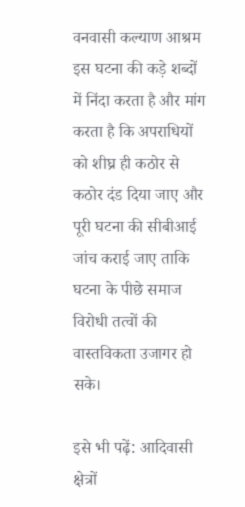वनवासी कल्याण आश्रम इस घटना की कड़े शब्दों में निंदा करता है और मांग करता है कि अपराधियों को शीघ्र ही कठोर से कठोर दंड दिया जाए और पूरी घटना की सीबीआई जांच कराई जाए ताकि घटना के पीछे समाज विरोधी तत्वों की वास्तविकता उजागर हो सके।

इसे भी पढ़ें: आदिवासी क्षेत्रों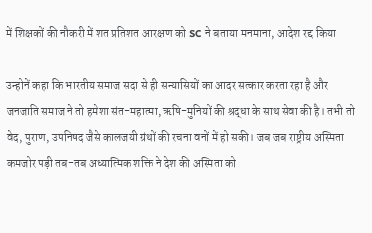में शिक्षकों की नौकरी में शत प्रतिशत आरक्षण को SC ने बताया मनमाना, आदेश रद्द किया

उन्होनें कहा कि भारतीय समाज सदा से ही सन्यासियों का आदर सत्कार करता रहा है और जनजाति समाज ने तो हमेशा संत-महात्मा, ऋषि-मुनियों की श्रद्धा के साथ सेवा की है। तभी तो वेद, पुराण, उपनिषद जैसे कालजयी ग्रंथों की रचना वनों में हो सकी। जब जब राष्ट्रीय अस्मिता कमजोर पड़ी तब-तब अध्यात्मिक शक्ति ने देश की अस्मिता को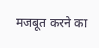मजबूत करने का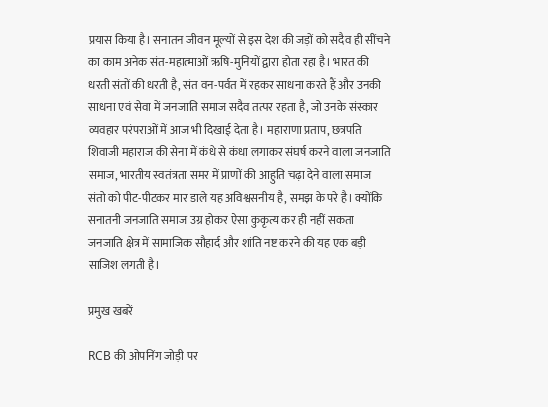प्रयास किया है। सनातन जीवन मूल्यों से इस देश की जड़ों को सदैव ही सींचने का काम अनेक संत-महात्माओं ऋषि-मुनियों द्वारा होता रहा है। भारत की धरती संतों की धरती है, संत वन-पर्वत में रहकर साधना करते हैं और उनकी साधना एवं सेवा में जनजाति समाज सदैव तत्पर रहता है, जो उनके संस्कार व्यवहार परंपराओं में आज भी दिखाई देता है। महाराणा प्रताप, छत्रपति शिवाजी महाराज की सेना में कंधे से कंधा लगाकर संघर्ष करने वाला जनजाति समाज, भारतीय स्वतंत्रता समर में प्राणों की आहुति चढ़ा देने वाला समाज संतो को पीट-पीटकर मार डाले यह अविश्वसनीय है, समझ के परे है। क्योंकि सनातनी जनजाति समाज उग्र होकर ऐसा कुकृत्य कर ही नहीं सकता जनजाति क्षेत्र में सामाजिक सौहार्द और शांति नष्ट करने की यह एक बड़ी साजिश लगती है।

प्रमुख खबरें

RCB की ओपनिंग जोड़ी पर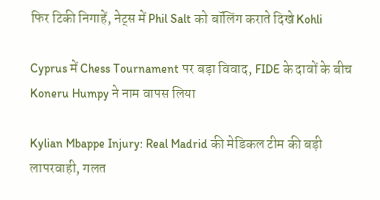फिर टिकी निगाहें, नेट्स में Phil Salt को बॉलिंग कराते दिखे Kohli

Cyprus में Chess Tournament पर बड़ा विवाद, FIDE के दावों के बीच Koneru Humpy ने नाम वापस लिया

Kylian Mbappe Injury: Real Madrid की मेडिकल टीम की बड़ी लापरवाही, गलत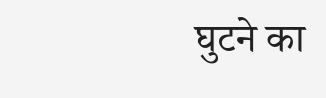घुटने का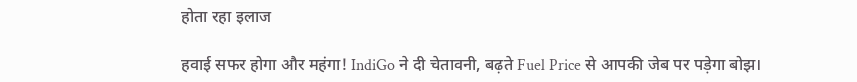होता रहा इलाज

हवाई सफर होगा और महंगा! IndiGo ने दी चेतावनी, बढ़ते Fuel Price से आपकी जेब पर पड़ेगा बोझ।